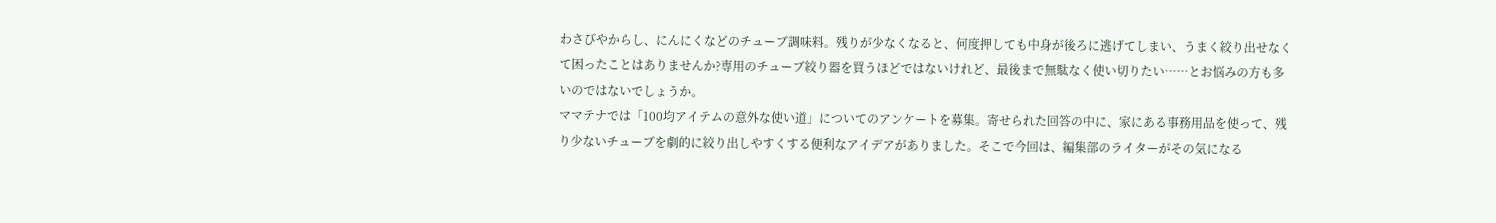わさびやからし、にんにくなどのチューブ調味料。残りが少なくなると、何度押しても中身が後ろに逃げてしまい、うまく絞り出せなくて困ったことはありませんか?専用のチューブ絞り器を買うほどではないけれど、最後まで無駄なく使い切りたい……とお悩みの方も多いのではないでしょうか。
ママテナでは「100均アイテムの意外な使い道」についてのアンケートを募集。寄せられた回答の中に、家にある事務用品を使って、残り少ないチューブを劇的に絞り出しやすくする便利なアイデアがありました。そこで今回は、編集部のライターがその気になる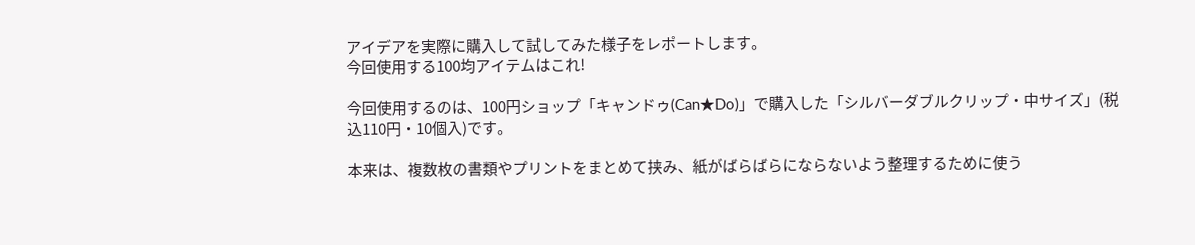アイデアを実際に購入して試してみた様子をレポートします。
今回使用する100均アイテムはこれ!

今回使用するのは、100円ショップ「キャンドゥ(Can★Do)」で購入した「シルバーダブルクリップ・中サイズ」(税込110円・10個入)です。

本来は、複数枚の書類やプリントをまとめて挟み、紙がばらばらにならないよう整理するために使う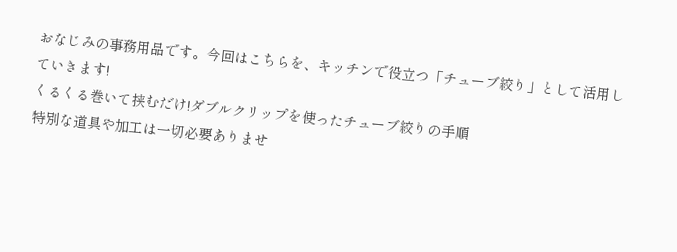おなじみの事務用品です。今回はこちらを、キッチンで役立つ「チューブ絞り」として活用していきます!
くるくる巻いて挟むだけ!ダブルクリップを使ったチューブ絞りの手順
特別な道具や加工は一切必要ありませ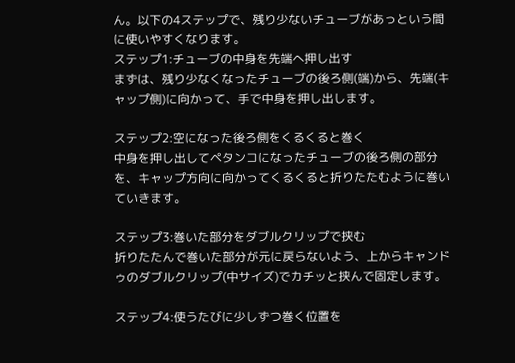ん。以下の4ステップで、残り少ないチューブがあっという間に使いやすくなります。
ステップ1:チューブの中身を先端へ押し出す
まずは、残り少なくなったチューブの後ろ側(端)から、先端(キャップ側)に向かって、手で中身を押し出します。

ステップ2:空になった後ろ側をくるくると巻く
中身を押し出してペタンコになったチューブの後ろ側の部分を、キャップ方向に向かってくるくると折りたたむように巻いていきます。

ステップ3:巻いた部分をダブルクリップで挟む
折りたたんで巻いた部分が元に戻らないよう、上からキャンドゥのダブルクリップ(中サイズ)でカチッと挟んで固定します。

ステップ4:使うたびに少しずつ巻く位置を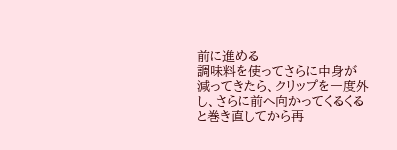前に進める
調味料を使ってさらに中身が減ってきたら、クリップを一度外し、さらに前へ向かってくるくると巻き直してから再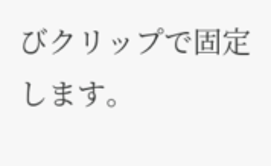びクリップで固定します。